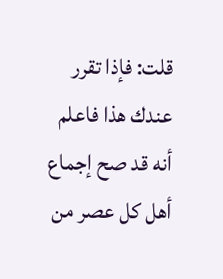قلت: فإذا تقرر عندك هذا فاعلم أنه قد صح إجماع أهل كل عصر من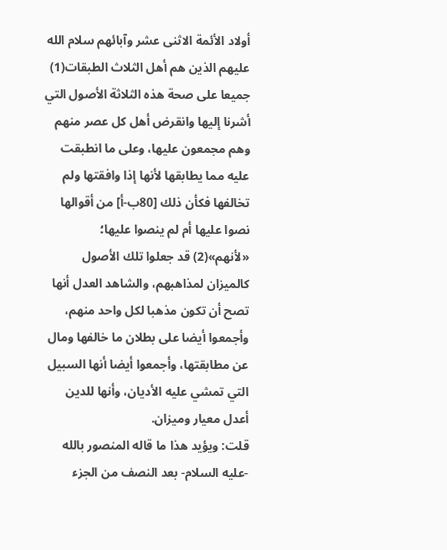أولاد الأئمة الاثنى عشر وآبائهم سلام الله عليهم الذين هم أهل الثلاث الطبقات(1) جميعا على صحة هذه الثلاثة الأصول التي أشرنا إليها وانقرض أهل كل عصر منهم وهم مجمعون عليها، وعلى ما انطبقت عليه مما يطابقها لأنها إذا وافقتها ولم تخالفها فكأن ذلك [80ب-أ] من أقوالها نصوا عليها أم لم ينصوا عليها؛ «لأنهم»(2) قد جعلوا تلك الأصول كالميزان لمذاهبهم، والشاهد العدل أنها تصح أن تكون مذهبا لكل واحد منهم، وأجمعوا أيضا على بطلان ما خالفها ومال عن مطابقتها، وأجمعوا أيضا أنها السبيل التي تمشي عليه الأديان، وأنها للدين أعدل معيار وميزان.
قلت: ويؤيد هذا ما قاله المنصور بالله -عليه السلام- بعد النصف من الجزء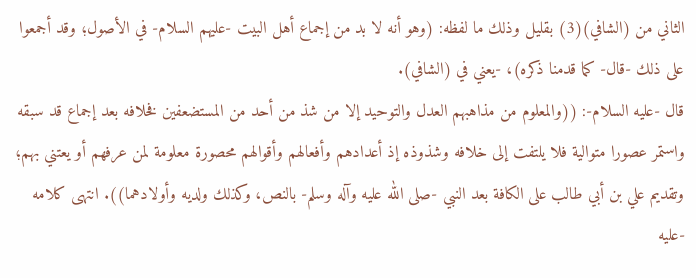الثاني من (الشافي)(3) بقليل وذلك ما لفظه: (وهو أنه لا بد من إجماع أهل البيت -عليهم السلام- في الأصول؛ وقد أجمعوا على ذلك -قال- كما قدمنا ذكره)، -يعني في (الشافي).
قال -عليه السلام-: ((والمعلوم من مذاهبهم العدل والتوحيد إلا من شذ من أحد من المستضعفين فخلافه بعد إجماع قد سبقه واستمر عصورا متوالية فلا يلتفت إلى خلافه وشذوذه إذ أعدادهم وأفعالهم وأقوالهم محصورة معلومة لمن عرفهم أو يعتني بهم؛ وتقديم علي بن أبي طالب على الكافة بعد النبي -صلى الله عليه وآله وسلم- بالنص، وكذلك ولديه وأولادهما)). انتهى كلامه -عليه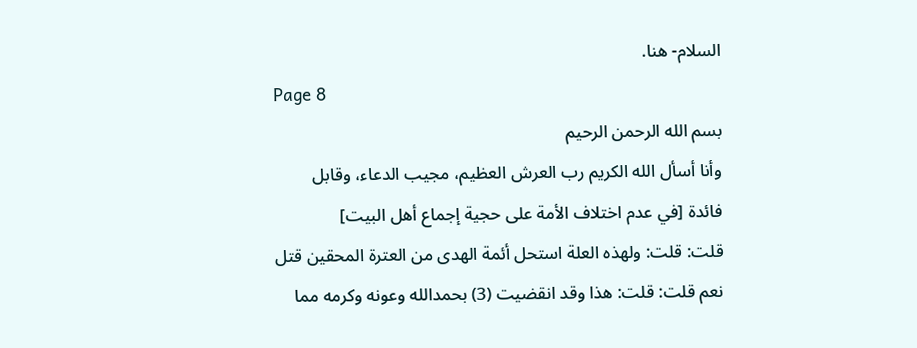السلام- هنا.
Page 8
بسم الله الرحمن الرحيم
وأنا أسأل الله الكريم رب العرش العظيم، مجيب الدعاء، وقابل
فائدة [في عدم اختلاف الأمة على حجية إجماع أهل البيت]
قلت: قلت: ولهذه العلة استحل أئمة الهدى من العترة المحقين قتل
نعم قلت: قلت: هذا وقد انقضيت (3) بحمدالله وعونه وكرمه مما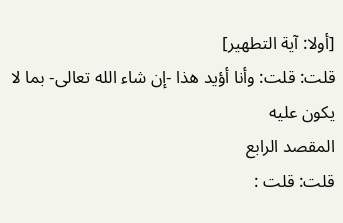[أولا: آية التطهير]
قلت: قلت: وأنا أؤيد هذا -إن شاء الله تعالى- بما لا يكون عليه
المقصد الرابع
قلت: قلت :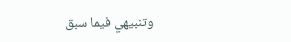وتنبيهي فيما سبق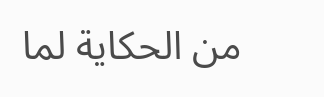من الحكاية لما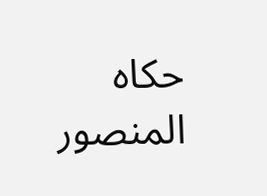حكاه المنصور